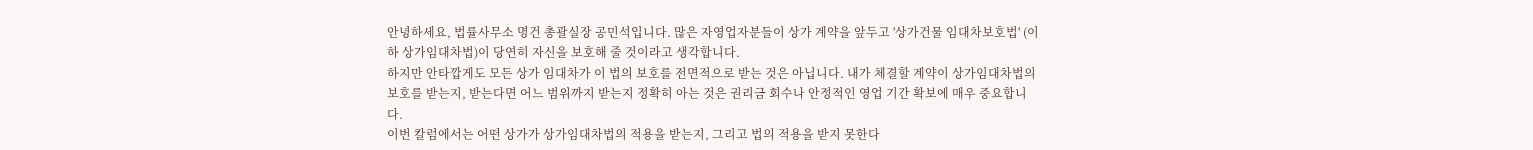안녕하세요, 법률사무소 명건 총괄실장 공민석입니다. 많은 자영업자분들이 상가 계약을 앞두고 '상가건물 임대차보호법' (이하 상가임대차법)이 당연히 자신을 보호해 줄 것이라고 생각합니다.
하지만 안타깝게도 모든 상가 임대차가 이 법의 보호를 전면적으로 받는 것은 아닙니다. 내가 체결할 계약이 상가임대차법의 보호를 받는지, 받는다면 어느 범위까지 받는지 정확히 아는 것은 권리금 회수나 안정적인 영업 기간 확보에 매우 중요합니다.
이번 칼럼에서는 어떤 상가가 상가임대차법의 적용을 받는지, 그리고 법의 적용을 받지 못한다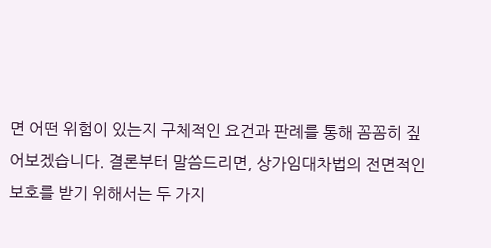면 어떤 위험이 있는지 구체적인 요건과 판례를 통해 꼼꼼히 짚어보겠습니다. 결론부터 말씀드리면, 상가임대차법의 전면적인 보호를 받기 위해서는 두 가지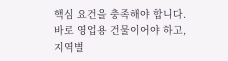핵심 요건을 충족해야 합니다.
바로 영업용 건물이어야 하고, 지역별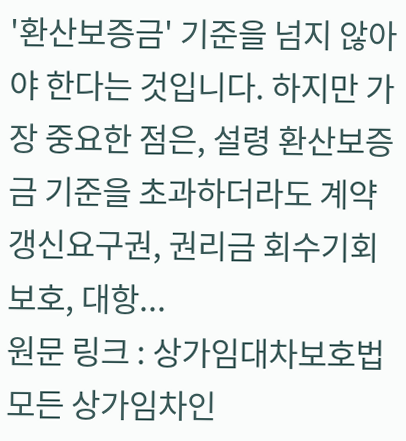'환산보증금' 기준을 넘지 않아야 한다는 것입니다. 하지만 가장 중요한 점은, 설령 환산보증금 기준을 초과하더라도 계약갱신요구권, 권리금 회수기회 보호, 대항...
원문 링크 : 상가임대차보호법 모든 상가임차인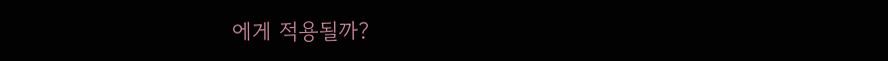에게 적용될까?